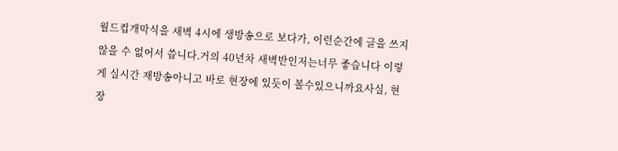월드컵개막식을 새벽 4시에 생방송으로 보다가, 이런순간에 글을 쓰지 않을 수 없어서 씁니다.거의 40년차 새벽반인저는너무 좋습니다 이렇게 실시간 재방송아니고 바로 현장에 있듯이 볼수있으니까요사실, 현장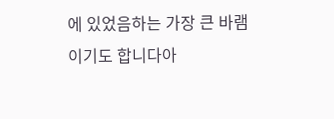에 있었음하는 가장 큰 바램이기도 합니다아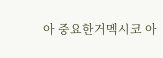아 중요한거멕시코 아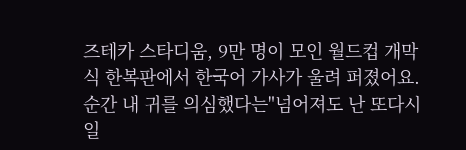즈테카 스타디움, 9만 명이 모인 월드컵 개막식 한복판에서 한국어 가사가 울려 퍼졌어요.순간 내 귀를 의심했다는"넘어져도 난 또다시 일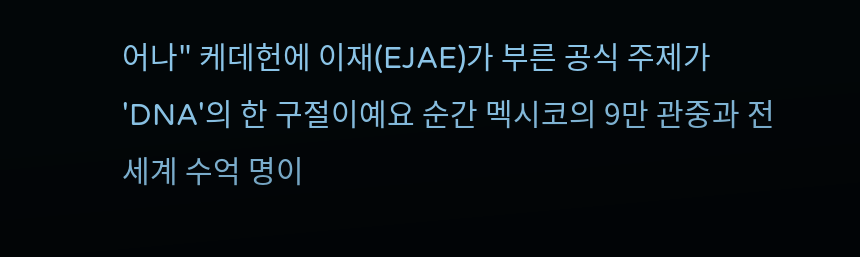어나" 케데헌에 이재(EJAE)가 부른 공식 주제가 'DNA'의 한 구절이예요 순간 멕시코의 9만 관중과 전 세계 수억 명이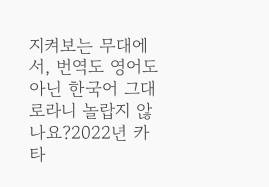지켜보는 무대에서, 번역도 영어도 아닌 한국어 그대로라니 놀랍지 않나요?2022년 카타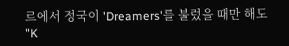르에서 정국이 'Dreamers'를 불렀을 때만 해도 "K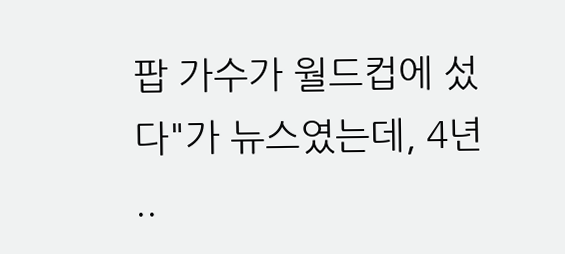팝 가수가 월드컵에 섰다"가 뉴스였는데, 4년 ..